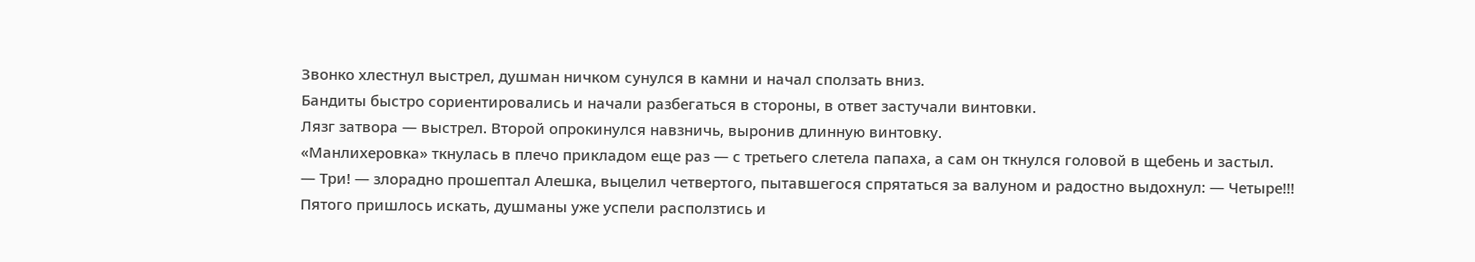Звонко хлестнул выстрел, душман ничком сунулся в камни и начал сползать вниз.
Бандиты быстро сориентировались и начали разбегаться в стороны, в ответ застучали винтовки.
Лязг затвора — выстрел. Второй опрокинулся навзничь, выронив длинную винтовку.
«Манлихеровка» ткнулась в плечо прикладом еще раз — с третьего слетела папаха, а сам он ткнулся головой в щебень и застыл.
— Три! — злорадно прошептал Алешка, выцелил четвертого, пытавшегося спрятаться за валуном и радостно выдохнул: — Четыре!!!
Пятого пришлось искать, душманы уже успели расползтись и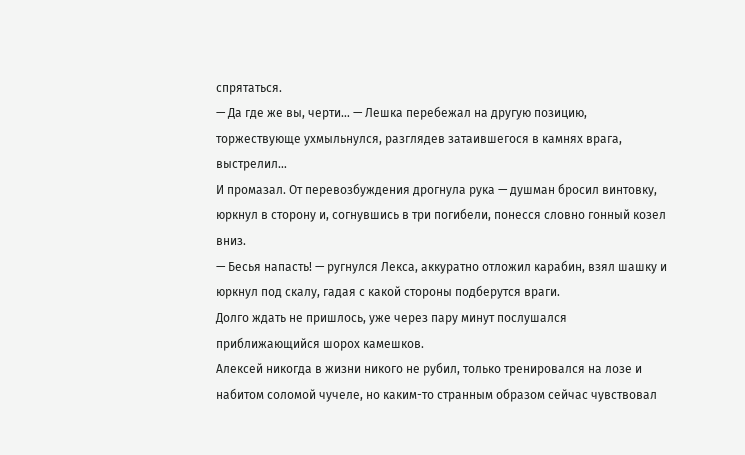спрятаться.
— Да где же вы, черти… — Лешка перебежал на другую позицию, торжествующе ухмыльнулся, разглядев затаившегося в камнях врага, выстрелил…
И промазал. От перевозбуждения дрогнула рука — душман бросил винтовку, юркнул в сторону и, согнувшись в три погибели, понесся словно гонный козел вниз.
— Бесья напасть! — ругнулся Лекса, аккуратно отложил карабин, взял шашку и юркнул под скалу, гадая с какой стороны подберутся враги.
Долго ждать не пришлось, уже через пару минут послушался приближающийся шорох камешков.
Алексей никогда в жизни никого не рубил, только тренировался на лозе и набитом соломой чучеле, но каким-то странным образом сейчас чувствовал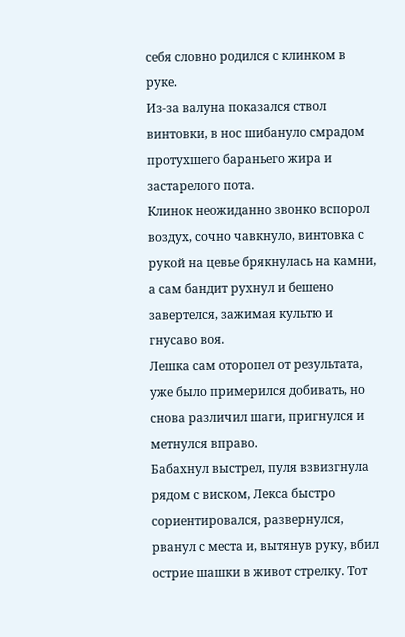себя словно родился с клинком в руке.
Из-за валуна показался ствол винтовки, в нос шибануло смрадом протухшего бараньего жира и застарелого пота.
Клинок неожиданно звонко вспорол воздух, сочно чавкнуло, винтовка с рукой на цевье брякнулась на камни, а сам бандит рухнул и бешено завертелся, зажимая культю и гнусаво воя.
Лешка сам оторопел от результата, уже было примерился добивать, но снова различил шаги, пригнулся и метнулся вправо.
Бабахнул выстрел, пуля взвизгнула рядом с виском, Лекса быстро сориентировался, развернулся, рванул с места и, вытянув руку, вбил острие шашки в живот стрелку. Тот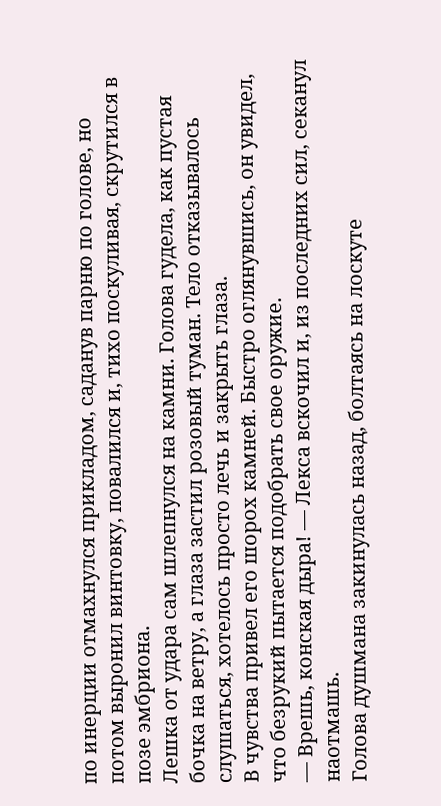по инерции отмахнулся прикладом, саданув парню по голове, но потом выронил винтовку, повалился и, тихо поскуливая, скрутился в позе эмбриона.
Лешка от удара сам шлепнулся на камни. Голова гудела, как пустая бочка на ветру, а глаза застил розовый туман. Тело отказывалось слушаться, хотелось просто лечь и закрыть глаза.
В чувства привел его шорох камней. Быстро оглянувшись, он увидел, что безрукий пытается подобрать свое оружие.
— Врешь, конская дыра! — Лекса вскочил и, из последних сил, секанул наотмашь.
Голова душмана закинулась назад, болтаясь на лоскуте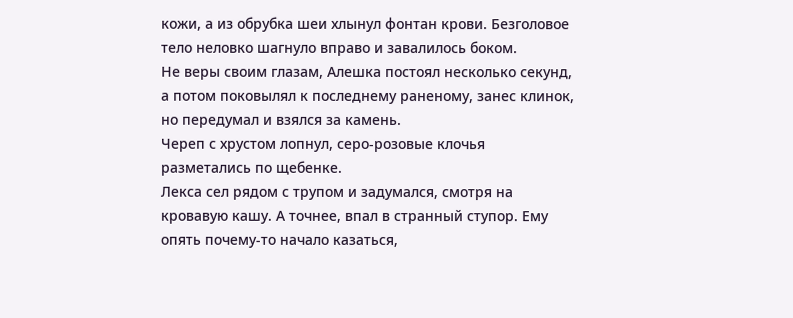кожи, а из обрубка шеи хлынул фонтан крови. Безголовое тело неловко шагнуло вправо и завалилось боком.
Не веры своим глазам, Алешка постоял несколько секунд, а потом поковылял к последнему раненому, занес клинок, но передумал и взялся за камень.
Череп с хрустом лопнул, серо-розовые клочья разметались по щебенке.
Лекса сел рядом с трупом и задумался, смотря на кровавую кашу. А точнее, впал в странный ступор. Ему опять почему-то начало казаться,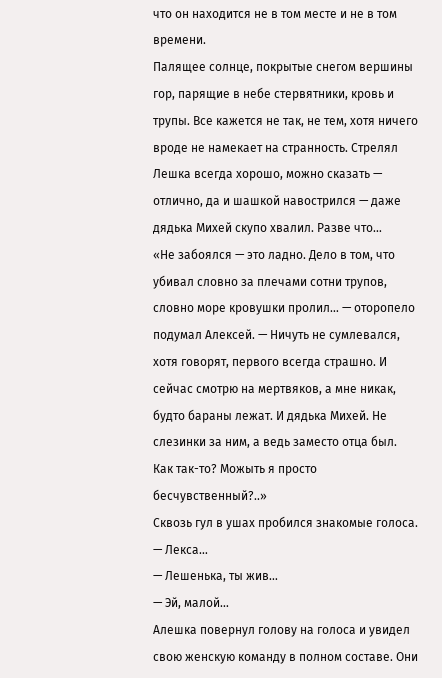что он находится не в том месте и не в том времени.
Палящее солнце, покрытые снегом вершины гор, парящие в небе стервятники, кровь и трупы. Все кажется не так, не тем, хотя ничего вроде не намекает на странность. Стрелял Лешка всегда хорошо, можно сказать — отлично, да и шашкой навострился — даже дядька Михей скупо хвалил. Разве что…
«Не забоялся — это ладно. Дело в том, что убивал словно за плечами сотни трупов, словно море кровушки пролил… — оторопело подумал Алексей. — Ничуть не сумлевался, хотя говорят, первого всегда страшно. И сейчас смотрю на мертвяков, а мне никак, будто бараны лежат. И дядька Михей. Не слезинки за ним, а ведь заместо отца был. Как так-то? Можыть я просто бесчувственный?..»
Сквозь гул в ушах пробился знакомые голоса.
— Лекса…
— Лешенька, ты жив…
— Эй, малой…
Алешка повернул голову на голоса и увидел свою женскую команду в полном составе. Они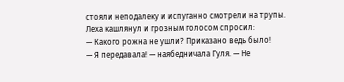стояли неподалеку и испуганно смотрели на трупы.
Леха кашлянул и грозным голосом спросил:
— Какого рожна не ушли? Приказано ведь было!
— Я передавала! — наябедничала Гуля. — Не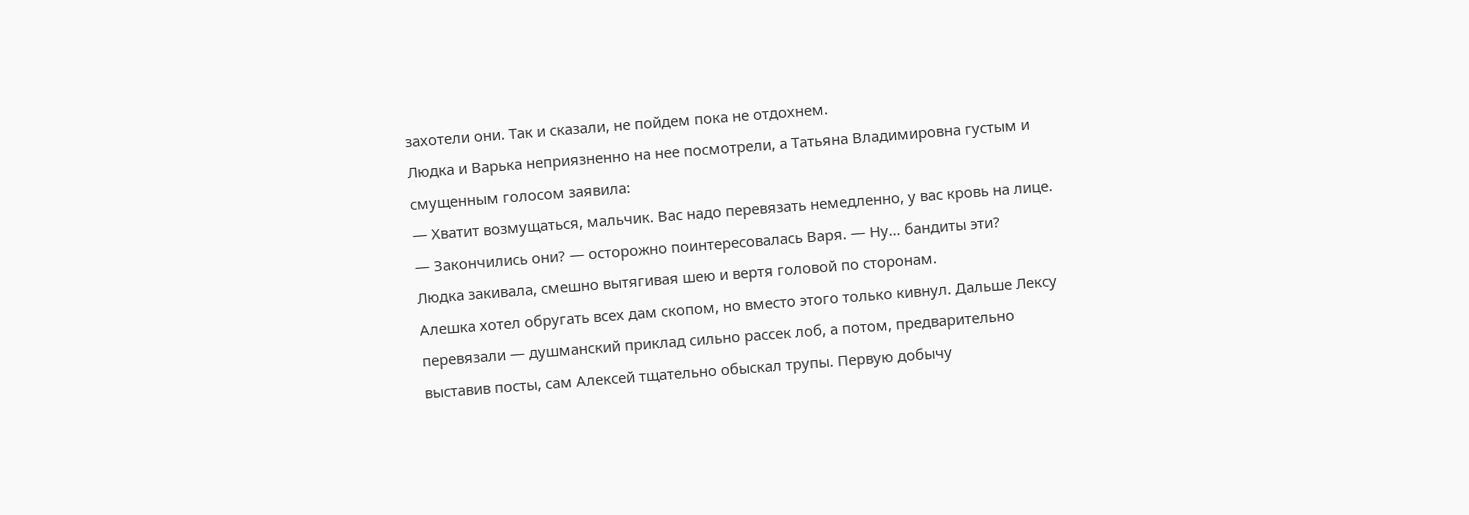захотели они. Так и сказали, не пойдем пока не отдохнем.
Людка и Варька неприязненно на нее посмотрели, а Татьяна Владимировна густым и смущенным голосом заявила:
— Хватит возмущаться, мальчик. Вас надо перевязать немедленно, у вас кровь на лице.
— Закончились они? — осторожно поинтересовалась Варя. — Ну… бандиты эти?
Людка закивала, смешно вытягивая шею и вертя головой по сторонам.
Алешка хотел обругать всех дам скопом, но вместо этого только кивнул. Дальше Лексу перевязали — душманский приклад сильно рассек лоб, а потом, предварительно выставив посты, сам Алексей тщательно обыскал трупы. Первую добычу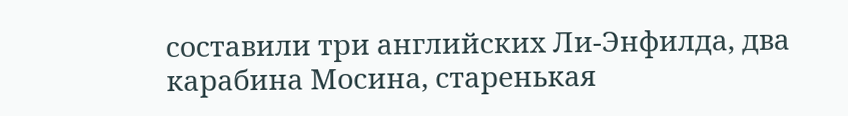составили три английских Ли-Энфилда, два карабина Мосина, старенькая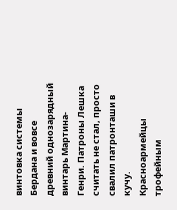винтовка системы Бердана и вовсе древний однозарядный винтарь Мартина-Генри. Патроны Лешка считать не стал, просто свалил патронташи в кучу.
Красноармейцы трофейным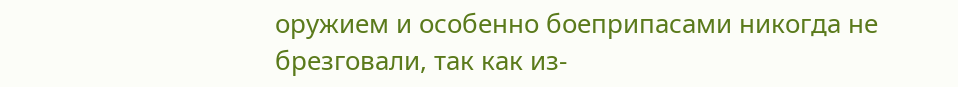оружием и особенно боеприпасами никогда не брезговали, так как из-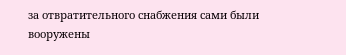за отвратительного снабжения сами были вооружены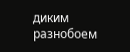диким разнобоем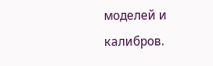моделей и калибров.